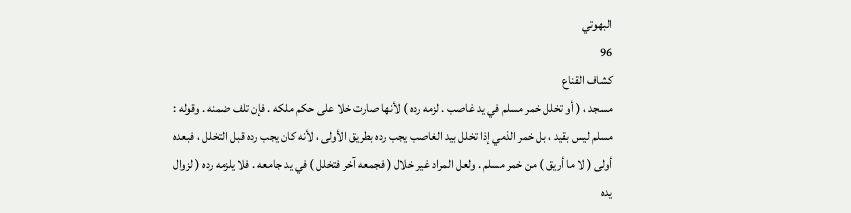البهوتي
96
كشاف القناع
مسجد ، ( أو تخلل خمر مسلم في يد غاصب . لزمه رده ) لأنها صارت خلا على حكم ملكه . فإن تلف ضمنه . وقوله : مسلم ليس بقيد ، بل خمر الذمي إذا تخلل بيد الغاصب يجب رده بطريق الأولى ، لأنه كان يجب رده قبل التخلل ، فبعده أولى ( لا ما أريق ) من خمر مسلم . ولعل المراد غير خلال ( فجمعه آخر فتخلل ) في يد جامعه . فلا يلزمه رده ( لزوال يده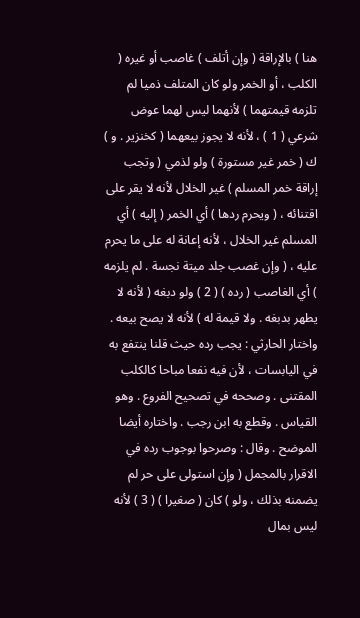هنا ) بالإراقة ( وإن أتلف ) غاصب أو غيره ( الكلب ، أو الخمر ولو كان المتلف ذميا لم تلزمه قيمتهما ) لأنهما ليس لهما عوض شرعي ( 1 ) ، لأنه لا يجوز بيعهما ( كخنزير . و ) ك ( خمر غير مستورة ) ولو لذمي ( وتجب إراقة خمر المسلم ) غير الخلال لأنه لا يقر على اقتنائه ، ( ويحرم ردها ) أي الخمر ( إليه ) أي المسلم غير الخلال ، لأنه إعانة له على ما يحرم عليه ، ( وإن غصب جلد ميتة نجسة . لم يلزمه ) أي الغاصب ( رده ) ( 2 ) ولو دبغه ( لأنه لا يطهر بدبغه . ولا قيمة له ) لأنه لا يصح بيعه . واختار الحارثي : يجب رده حيث قلنا ينتفع به في اليابسات ، لأن فيه نفعا مباحا كالكلب المقتنى . وصححه في تصحيح الفروع . وهو القياس . وقطع به ابن رجب . واختاره أيضا الموضح . وقال : وصرحوا بوجوب رده في الاقرار بالمجمل ( وإن استولى على حر لم يضمنه بذلك ، ولو ) كان ( صغيرا ) ( 3 ) لأنه ليس بمال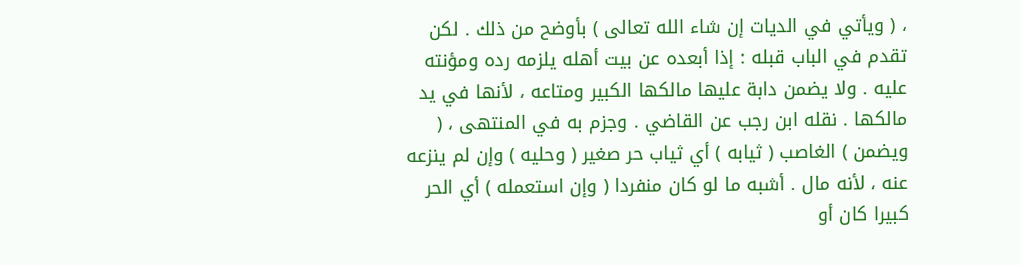، ( ويأتي في الديات إن شاء الله تعالى ) بأوضح من ذلك . لكن تقدم في الباب قبله : إذا أبعده عن بيت أهله يلزمه رده ومؤنته عليه . ولا يضمن دابة عليها مالكها الكبير ومتاعه ، لأنها في يد مالكها . نقله ابن رجب عن القاضي . وجزم به في المنتهى ، ( ويضمن ) الغاصب ( ثيابه ) أي ثياب حر صغير ( وحليه ) وإن لم ينزعه عنه ، لأنه مال . أشبه ما لو كان منفردا ( وإن استعمله ) أي الحر كبيرا كان أو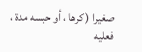صغيرا ( كرها ، أو حبسه مدة ، فعليه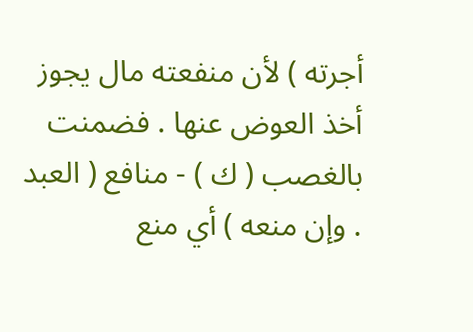أجرته ) لأن منفعته مال يجوز أخذ العوض عنها . فضمنت بالغصب ( ك ) - منافع ( العبد . وإن منعه ) أي منع